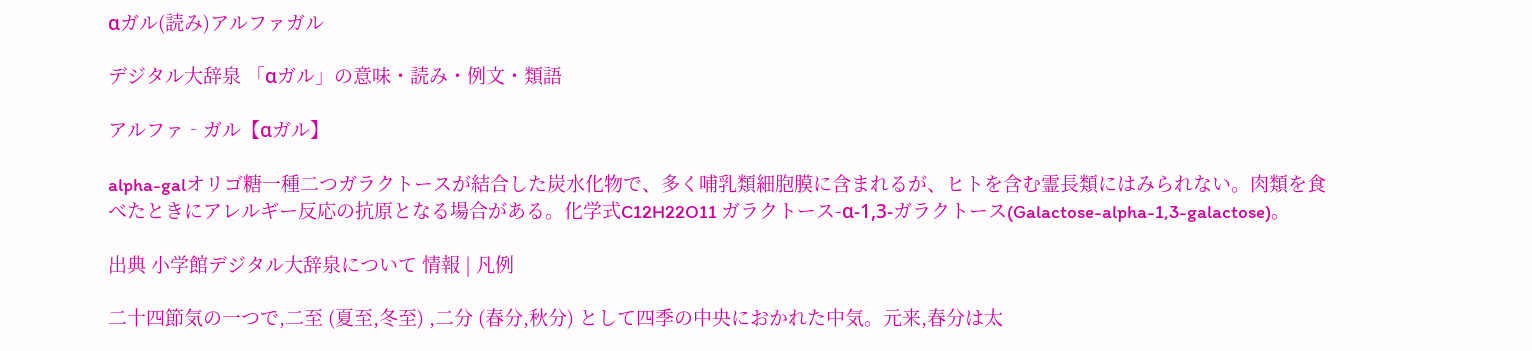αガル(読み)アルファガル

デジタル大辞泉 「αガル」の意味・読み・例文・類語

アルファ‐ガル【αガル】

alpha-galオリゴ糖一種二つガラクトースが結合した炭水化物で、多く哺乳類細胞膜に含まれるが、ヒトを含む霊長類にはみられない。肉類を食べたときにアレルギー反応の抗原となる場合がある。化学式C12H22O11 ガラクトース-α-1,3-ガラクトース(Galactose-alpha-1,3-galactose)。

出典 小学館デジタル大辞泉について 情報 | 凡例

二十四節気の一つで,二至 (夏至,冬至) ,二分 (春分,秋分) として四季の中央におかれた中気。元来,春分は太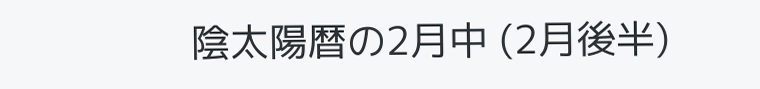陰太陽暦の2月中 (2月後半)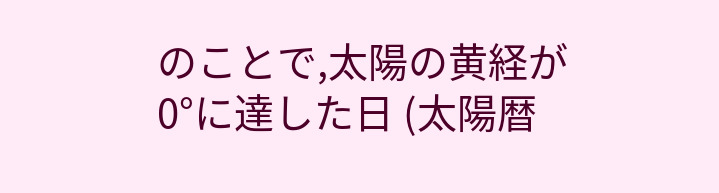のことで,太陽の黄経が0°に達した日 (太陽暦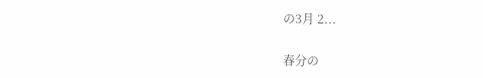の3月 2...

春分の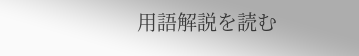用語解説を読む